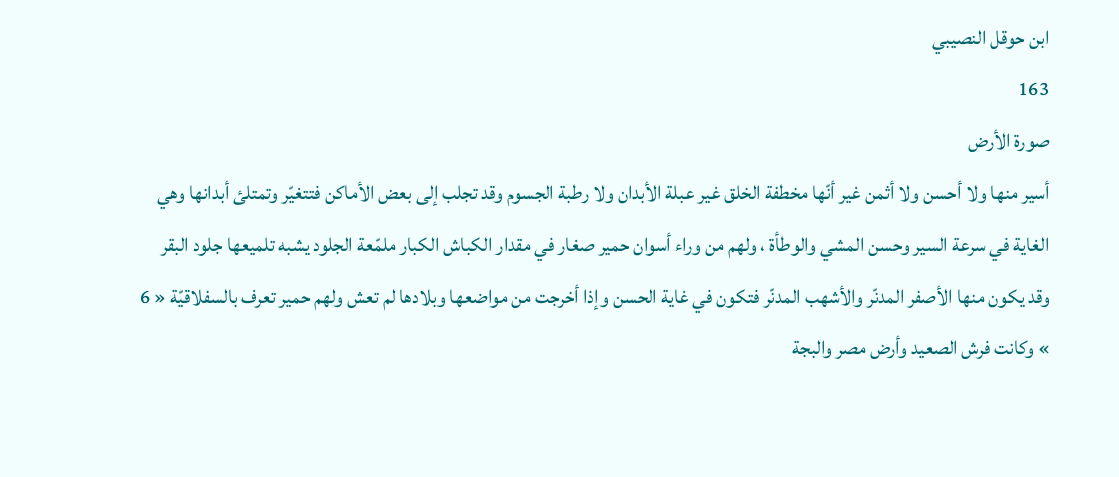ابن حوقل النصيبي
163
صورة الأرض
أسير منها ولا أحسن ولا أثمن غير أنّها مخطفة الخلق غير عبلة الأبدان ولا رطبة الجسوم وقد تجلب إلى بعض الأماكن فتتغيّر وتمتلئ أبدانها وهي الغاية في سرعة السير وحسن المشي والوطأة ، ولهم من وراء أسوان حمير صغار في مقدار الكباش الكبار ملمّعة الجلود يشبه تلميعها جلود البقر وقد يكون منها الأصفر المدنّر والأشهب المدنّر فتكون في غاية الحسن وإذا أخرجت من مواضعها وبلادها لم تعش ولهم حمير تعرف بالسفلاقيّة « 6 » وكانت فرش الصعيد وأرض مصر والبجة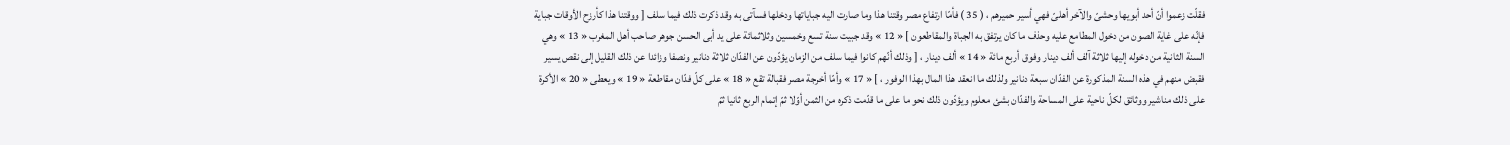فقلّت زعموا أنّ أحد أبويها وحشىّ والآخر أهلىّ فهي أسير حميرهم ، ( 35 ) فأمّا ارتفاع مصر وقتنا هذا وما صارت اليه جباياتها ودخلها فسآتى به وقد ذكرت ذلك فيما سلف [ ووقتنا هذا كأرزح الأوقات جباية فإنّه على غاية الصون من دخول المطامع عليه وحذف ما كان يرتفق به الجباة والمقاطعون ] « 12 » وقد جبيت سنة تسع وخمسين وثلاثمائة على يد أبى الحسن جوهر صاحب أهل المغرب « 13 » وهي السنة الثانية من دخوله إليها ثلاثة آلف ألف دينار وفوق أربع مائة « 14 » ألف دينار ، [ وذلك أنّهم كانوا فيما سلف من الزمان يؤدّون عن الفدّان ثلاثة دنانير ونصفا وزائدا عن ذلك القليل إلى نقص يسير فقبض منهم في هذه السنة المذكورة عن الفدّان سبعة دنانير ولذلك ما انعقد هذا المال بهذا الوفور ، ] « 17 » وأمّا أخرجة مصر فقبالة تقع « 18 » على كلّ فدّان مقاطعة « 19 » ويعطى « 20 » الأكرة على ذلك مناشير ووثائق لكلّ ناحية على المساحة والفدّان بشئ معلوم ويؤدّون ذلك نحو ما على ما قدّمت ذكره من الثمن أوّلا ثمّ إتمام الربع ثانيا ثمّ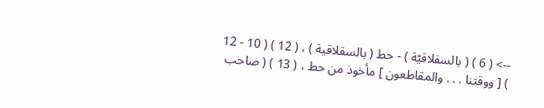--> ( 6 ) ( بالسفلاقيّة ) - حط ( بالسقلاقية ) ، ( 12 ) ( 10 - 12 ) [ ووقتنا . . . والمقاطعون ] مأخوذ من حط ، ( 13 ) ( صاحب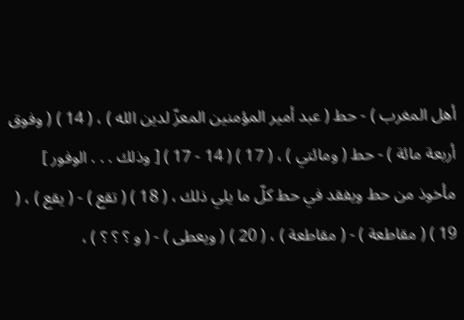أهل المغرب ) - حط ( عبد أمير المؤمنين المعزّ لدين الله ) ، ( 14 ) ( وفوق أربعة مائة ) - حط ( ومائتي ) ، ( 17 ) ( 14 - 17 ) [ وذلك . . . الوفور ] مأخوذ من حط ويفقد في حط كلّ ما يلي ذلك ، ( 18 ) ( تقع ) - ( يقع ) ، ( 19 ) ( مقاطعة ) - ( مقاطعة ) ، ( 20 ) ( ويعطى ) - ( و ؟ ؟ ؟ ) ،